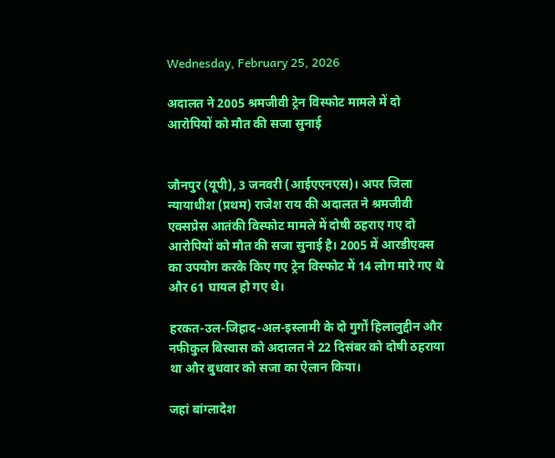Wednesday, February 25, 2026

अदालत ने 2005 श्रमजीवी ट्रेन विस्फोट मामले में दो आरोपियों को मौत की सजा सुनाई


जौनपुर (यूपी), 3 जनवरी (आईएएनएस)। अपर जिला न्यायाधीश (प्रथम) राजेश राय की अदालत ने श्रमजीवी एक्सप्रेस आतंकी विस्फोट मामले में दोषी ठहराए गए दो आरोपियों को मौत की सजा सुनाई है। 2005 में आरडीएक्स का उपयोग करके किए गए ट्रेन विस्फोट में 14 लोग मारे गए थे और 61 घायल हो गए थे।

हरकत-उल-जिहाद-अल-इस्लामी के दो गुर्गों हिलालुद्दीन और नफीकुल बिस्वास को अदालत ने 22 दिसंबर को दोषी ठहराया था और बुधवार को सजा का ऐलान किया।

जहां बांग्लादेश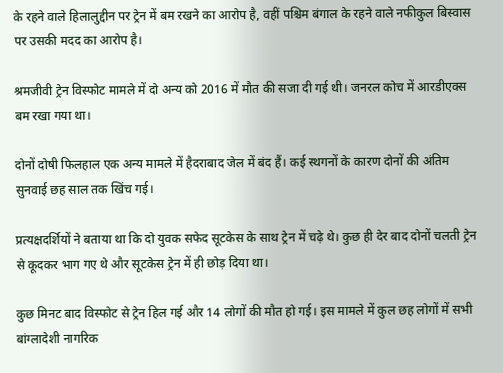के रहने वाले हिलालुद्दीन पर ट्रेन में बम रखने का आरोप है, वहीं पश्चिम बंगाल के रहने वाले नफीकुल बिस्वास पर उसकी मदद का आरोप है।

श्रमजीवी ट्रेन विस्फोट मामले में दो अन्य को 2016 में मौत की सजा दी गई थी। जनरल कोच में आरडीएक्स बम रखा गया था।

दोनों दोषी फिलहाल एक अन्य मामले में हैदराबाद जेल में बंद हैं। कई स्थगनों के कारण दोनों की अंतिम सुनवाई छह साल तक खिंच गई।

प्रत्यक्षदर्शियों ने बताया था कि दो युवक सफेद सूटकेस के साथ ट्रेन में चढ़े थे। कुछ ही देर बाद दोनों चलती ट्रेन से कूदकर भाग गए थे और सूटकेस ट्रेन में ही छोड़ दिया था।

कुछ मिनट बाद विस्फोट से ट्रेन हिल गई और 14 लोगों की मौत हो गई। इस मामले में कुल छह लोगों में सभी बांग्लादेशी नागरिक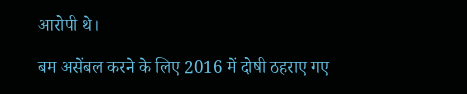आरोपी थे।

बम असेंबल करने के लिए 2016 में दोषी ठहराए गए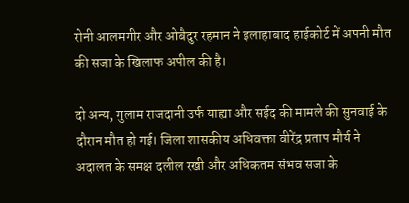रोनी आलमगीर और ओबैदुर रहमान ने इलाहाबाद हाईकोर्ट में अपनी मौत की सजा के खिलाफ अपील की है।

दो अन्य, गुलाम राजदानी उर्फ याह्या और सईद की मामले की सुनवाई के दौरान मौत हो गई। जिला शासकीय अधिवक्ता वीरेंद्र प्रताप मौर्य ने अदालत के समक्ष दलील रखी और अधिकतम संभव सजा के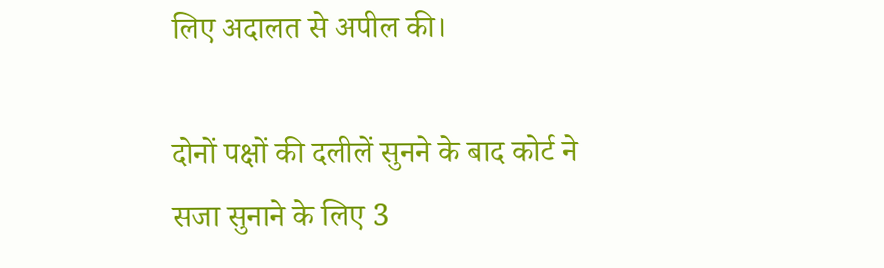लिए अदालत से अपील की।

दोनों पक्षों की दलीलें सुनने के बाद कोर्ट ने सजा सुनाने के लिए 3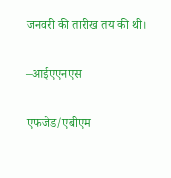जनवरी की तारीख तय की थी।

–आईएएनएस

एफजेड/एबीएम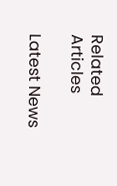Related Articles

Latest News